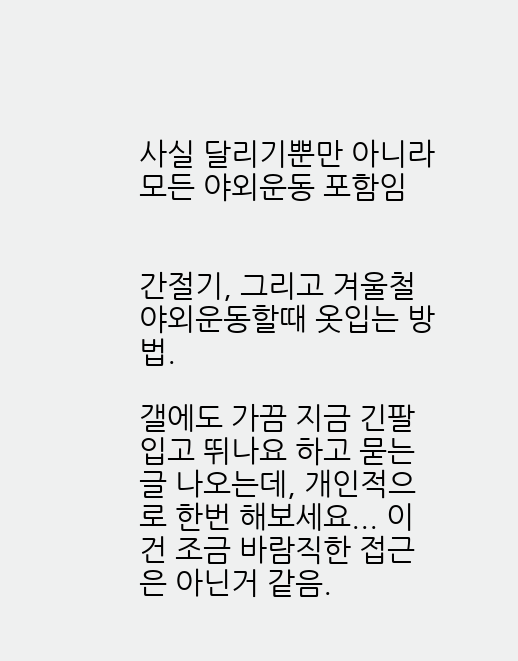사실 달리기뿐만 아니라 모든 야외운동 포함임


간절기, 그리고 겨울철 야외운동할때 옷입는 방법.

갤에도 가끔 지금 긴팔입고 뛰나요 하고 묻는 글 나오는데, 개인적으로 한번 해보세요... 이건 조금 바람직한 접근은 아닌거 같음.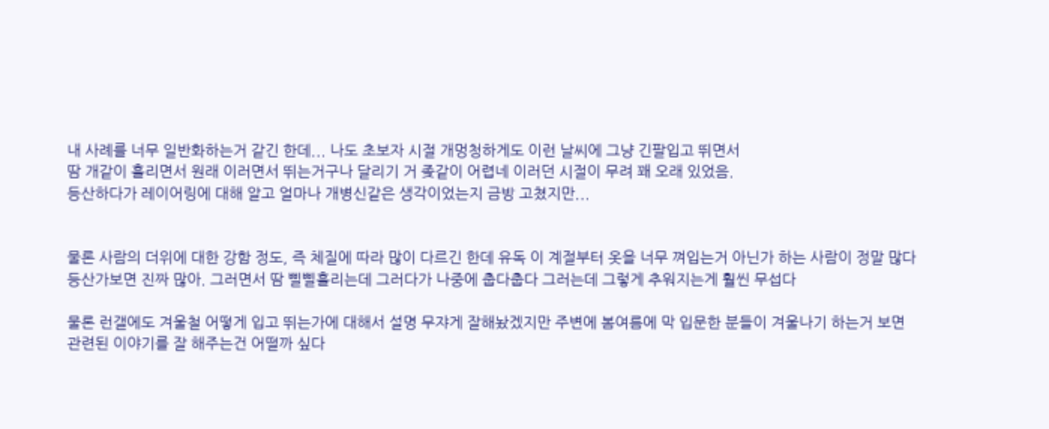내 사례를 너무 일반화하는거 같긴 한데... 나도 초보자 시절 개멍청하게도 이런 날씨에 그냥 긴팔입고 뛰면서
땀 개같이 흘리면서 원래 이러면서 뛰는거구나 달리기 거 좆같이 어렵네 이러던 시절이 무려 꽤 오래 있었음.
등산하다가 레이어링에 대해 알고 얼마나 개병신같은 생각이었는지 금방 고쳤지만...


물론 사람의 더위에 대한 강함 정도, 즉 체질에 따라 많이 다르긴 한데 유독 이 계절부터 옷을 너무 껴입는거 아닌가 하는 사람이 정말 많다
등산가보면 진짜 많아. 그러면서 땀 삘삘흘리는데 그러다가 나중에 춥다춥다 그러는데 그렇게 추워지는게 훨씬 무섭다

물론 런갤에도 겨울철 어떻게 입고 뛰는가에 대해서 설명 무쟈게 잘해놨겠지만 주변에 봄여름에 막 입문한 분들이 겨울나기 하는거 보면
관련된 이야기를 잘 해주는건 어떨까 싶다